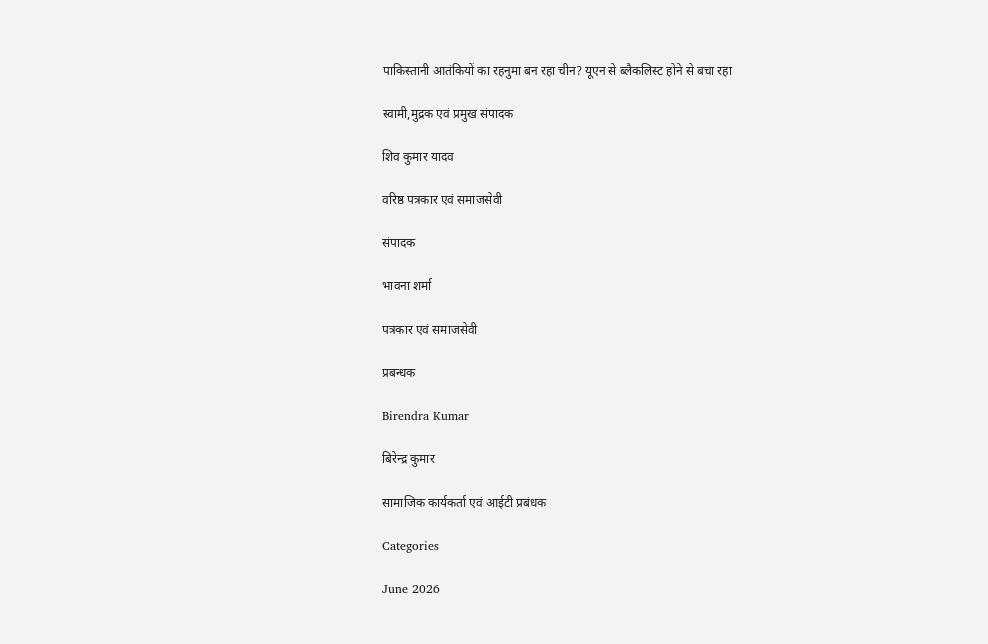पाकिस्तानी आतंकियों का रहनुमा बन रहा चीन? यूएन से ब्लैकलिस्ट होने से बचा रहा

स्वामी,मुद्रक एवं प्रमुख संपादक

शिव कुमार यादव

वरिष्ठ पत्रकार एवं समाजसेवी

संपादक

भावना शर्मा

पत्रकार एवं समाजसेवी

प्रबन्धक

Birendra Kumar

बिरेन्द्र कुमार

सामाजिक कार्यकर्ता एवं आईटी प्रबंधक

Categories

June 2026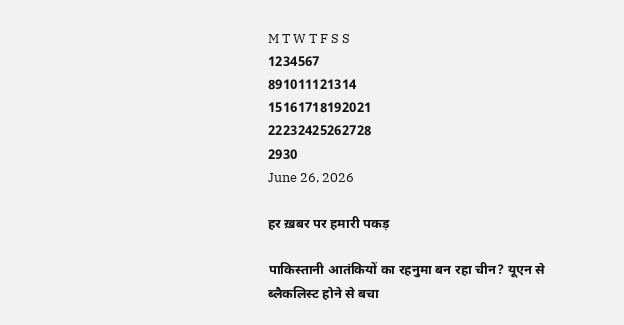M T W T F S S
1234567
891011121314
15161718192021
22232425262728
2930
June 26, 2026

हर ख़बर पर हमारी पकड़

पाकिस्तानी आतंकियों का रहनुमा बन रहा चीन? यूएन से ब्लैकलिस्ट होने से बचा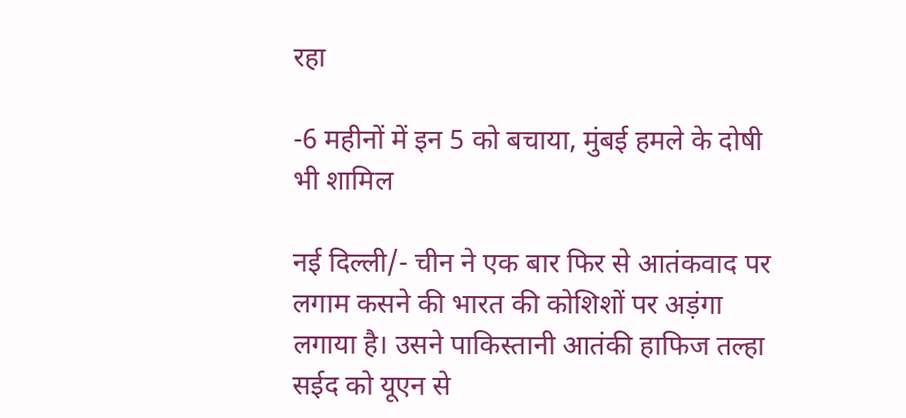रहा

-6 महीनों में इन 5 को बचाया, मुंबई हमले के दोषी भी शामिल

नई दिल्ली/- चीन ने एक बार फिर से आतंकवाद पर लगाम कसने की भारत की कोशिशों पर अड़ंगा लगाया है। उसने पाकिस्तानी आतंकी हाफिज तल्हा सईद को यूएन से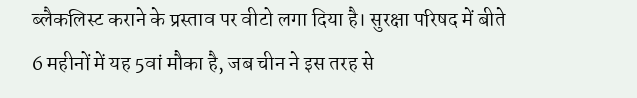ब्लैकलिस्ट कराने के प्रस्ताव पर वीटो लगा दिया है। सुरक्षा परिषद में बीते 6 महीनों में यह 5वां मौका है, जब चीन ने इस तरह से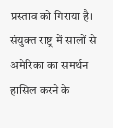प्रस्ताव को गिराया है। संयुक्त राष्ट्र में सालों से अमेरिका का समर्थन हासिल करने के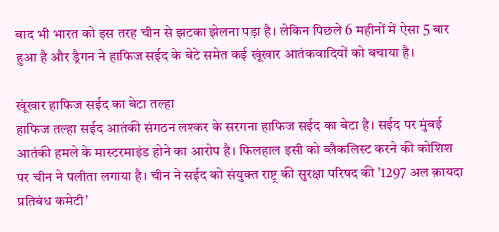बाद भी भारत को इस तरह चीन से झटका झेलना पड़ा है। लेकिन पिछले 6 महीनों में ऐसा 5 बार हुआ है और ड्रैगन ने हाफिज सईद के बेटे समेत कई खूंखार आतंकवादियों को बचाया है।

खूंखार हाफिज सईद का बेटा तल्हा
हाफिज तल्हा सईद आतंकी संगठन लश्कर के सरगना हाफिज सईद का बेटा है। सईद पर मुंबई आतंकी हमले के मास्टरमाइंड होने का आरोप है। फिलहाल इसी को ब्लैकलिस्ट करने की कोशिश पर चीन ने पलीता लगाया है। चीन ने सईद को संयुक्त राष्ट्र की सुरक्षा परिषद की ’1297 अल क़ायदा प्रतिबंध कमेटी’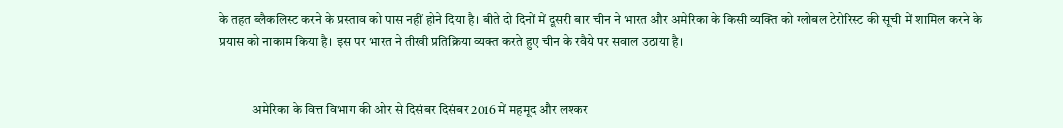के तहत ब्लैकलिस्ट करने के प्रस्ताव को पास नहीं होने दिया है। बीते दो दिनों में दूसरी बार चीन ने भारत और अमेरिका के किसी व्यक्ति को ग्लोबल टेरोरिस्ट की सूची में शामिल करने के प्रयास को नाकाम किया है। इस पर भारत ने तीखी प्रतिक्रिया व्यक्त करते हुए चीन के रवैये पर सवाल उठाया है।


             अमेरिका के वित्त विभाग की ओर से दिसंबर दिसंबर 2016 में महमूद और लश्कर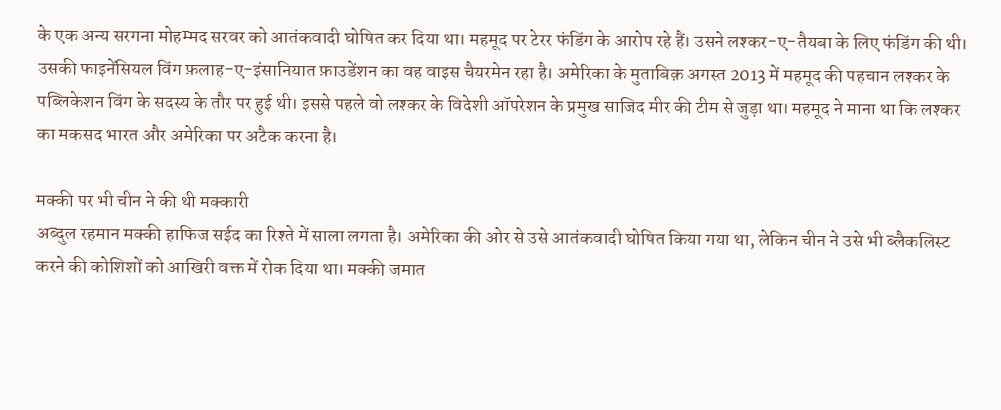के एक अन्य सरगना मोहम्मद सरवर को आतंकवादी घोषित कर दिया था। महमूद पर टेरर फंडिंग के आरोप रहे हैं। उसने लश्कर-ए-तैयबा के लिए फंडिंग की थी। उसकी फाइनेंसियल विंग फ़लाह-ए-इंसानियात फ़ाउडेंशन का वह वाइस चैयरमेन रहा है। अमेरिका के मुताबिक़ अगस्त 2013 में महमूद की पहचान लश्कर के पब्लिकेशन विंग के सदस्य के तौर पर हुई थी। इससे पहले वो लश्कर के विदेशी ऑपरेशन के प्रमुख साजिद मीर की टीम से जुड़ा था। महमूद ने माना था कि लश्कर का मकसद भारत और अमेरिका पर अटैक करना है।

मक्की पर भी चीन ने की थी मक्कारी
अब्दुल रहमान मक्की हाफिज सईद का रिश्ते में साला लगता है। अमेरिका की ओर से उसे आतंकवादी घोषित किया गया था, लेकिन चीन ने उसे भी ब्लैकलिस्ट करने की कोशिशों को आखिरी वक्त में रोक दिया था। मक्की जमात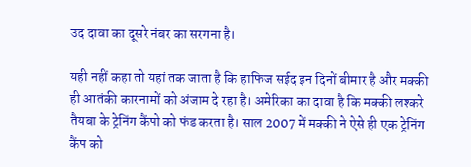उद दावा का दूसरे नंबर का सरगना है।

यही नहीं कहा तो यहां तक जाता है कि हाफिज सईद इन दिनों बीमार है और मक्की ही आतंकी कारनामों को अंजाम दे रहा है। अमेरिका का दावा है कि मक्की लश्करे तैयबा के ट्रेनिंग कैंपो को फंड करता है। साल 2007 में मक्की ने ऐसे ही एक ट्रेनिंग कैंप को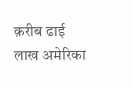क़रीब ढाई लाख अमेरिका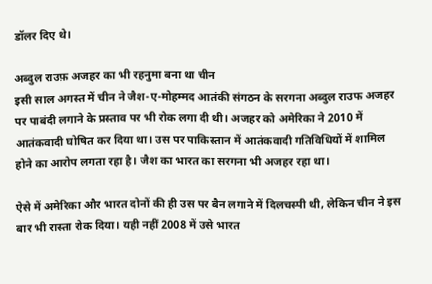डॉलर दिए थे।

अब्दुल राउफ़ अजहर का भी रहनुमा बना था चीन
इसी साल अगस्त में चीन ने जैश-ए-मोहम्मद आतंकी संगठन के सरगना अब्दुल राउफ अजहर पर पाबंदी लगाने के प्रस्ताव पर भी रोक लगा दी थी। अजहर को अमेरिका ने 2010 में आतंकवादी घोषित कर दिया था। उस पर पाकिस्तान में आतंकवादी गतिविधियों में शामिल होने का आरोप लगता रहा है। जैश का भारत का सरगना भी अजहर रहा था।

ऐसे में अमेरिका और भारत दोनों की ही उस पर बैन लगाने में दिलचस्पी थी, लेकिन चीन ने इस बार भी रास्ता रोक दिया। यही नहीं 2008 में उसे भारत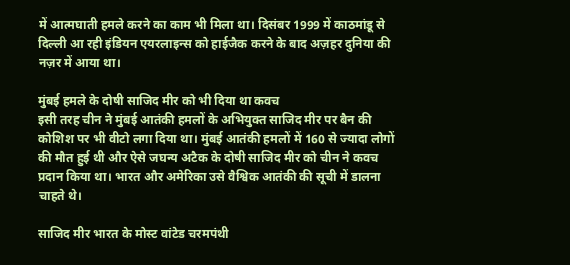में आत्मघाती हमले करने का काम भी मिला था। दिसंबर 1999 में काठमांडू से दिल्ली आ रही इंडियन एयरलाइन्स को हाईजैक करने के बाद अज़हर दुनिया की नज़र में आया था।

मुंबई हमले के दोषी साजिद मीर को भी दिया था कवच
इसी तरह चीन ने मुंबई आतंकी हमलों के अभियुक्त साजिद मीर पर बैन की कोशिश पर भी वीटो लगा दिया था। मुंबई आतंकी हमलों में 160 से ज्यादा लोगों की मौत हुई थी और ऐसे जघन्य अटैक के दोषी साजिद मीर को चीन ने कवच प्रदान किया था। भारत और अमेरिका उसे वैश्विक आतंकी की सूची में डालना चाहते थे।

साजिद मीर भारत के मोस्ट वांटेड चरमपंथी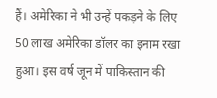हैं। अमेरिका ने भी उन्हें पकड़ने के लिए 50 लाख अमेरिका डॉलर का इनाम रखा हुआ। इस वर्ष जून में पाकिस्तान की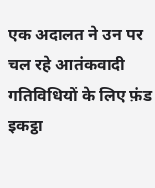एक अदालत ने उन पर चल रहे आतंकवादी गतिविधियों के लिए फ़ंड इकट्ठा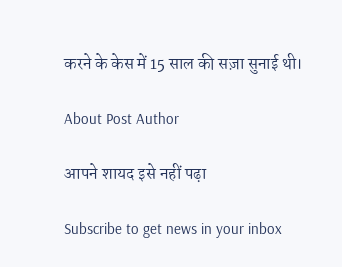करने के केस में 15 साल की सज़ा सुनाई थी।

About Post Author

आपने शायद इसे नहीं पढ़ा

Subscribe to get news in your inbox